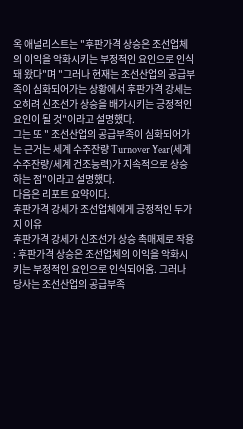옥 애널리스트는 "후판가격 상승은 조선업체의 이익을 악화시키는 부정적인 요인으로 인식돼 왔다"며 "그러나 현재는 조선산업의 공급부족이 심화되어가는 상황에서 후판가격 강세는 오히려 신조선가 상승을 배가시키는 긍정적인 요인이 될 것"이라고 설명했다.
그는 또 " 조선산업의 공급부족이 심화되어가는 근거는 세계 수주잔량 Turnover Year(세계 수주잔량/세계 건조능력)가 지속적으로 상승하는 점"이라고 설명했다.
다음은 리포트 요약이다.
후판가격 강세가 조선업체에게 긍정적인 두가지 이유
후판가격 강세가 신조선가 상승 촉매제로 작용 : 후판가격 상승은 조선업체의 이익을 악화시키는 부정적인 요인으로 인식되어옴. 그러나 당사는 조선산업의 공급부족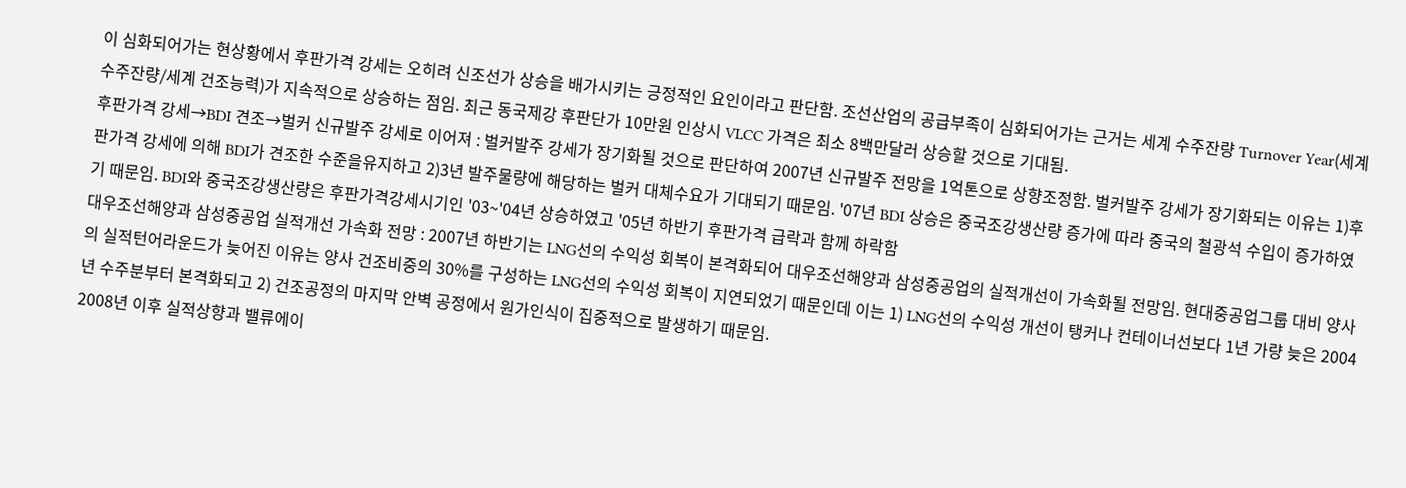이 심화되어가는 현상황에서 후판가격 강세는 오히려 신조선가 상승을 배가시키는 긍정적인 요인이라고 판단함. 조선산업의 공급부족이 심화되어가는 근거는 세계 수주잔량 Turnover Year(세계 수주잔량/세계 건조능력)가 지속적으로 상승하는 점임. 최근 동국제강 후판단가 10만원 인상시 VLCC 가격은 최소 8백만달러 상승할 것으로 기대됨.
후판가격 강세→BDI 견조→벌커 신규발주 강세로 이어져 : 벌커발주 강세가 장기화될 것으로 판단하여 2007년 신규발주 전망을 1억톤으로 상향조정함. 벌커발주 강세가 장기화되는 이유는 1)후판가격 강세에 의해 BDI가 견조한 수준을유지하고 2)3년 발주물량에 해당하는 벌커 대체수요가 기대되기 때문임. '07년 BDI 상승은 중국조강생산량 증가에 따라 중국의 철광석 수입이 증가하였기 때문임. BDI와 중국조강생산량은 후판가격강세시기인 '03~'04년 상승하였고 '05년 하반기 후판가격 급락과 함께 하락함
대우조선해양과 삼성중공업 실적개선 가속화 전망 : 2007년 하반기는 LNG선의 수익성 회복이 본격화되어 대우조선해양과 삼성중공업의 실적개선이 가속화될 전망임. 현대중공업그룹 대비 양사의 실적턴어라운드가 늦어진 이유는 양사 건조비중의 30%를 구성하는 LNG선의 수익성 회복이 지연되었기 때문인데 이는 1) LNG선의 수익성 개선이 탱커나 컨테이너선보다 1년 가량 늦은 2004년 수주분부터 본격화되고 2) 건조공정의 마지막 안벽 공정에서 원가인식이 집중적으로 발생하기 때문임.
2008년 이후 실적상향과 밸류에이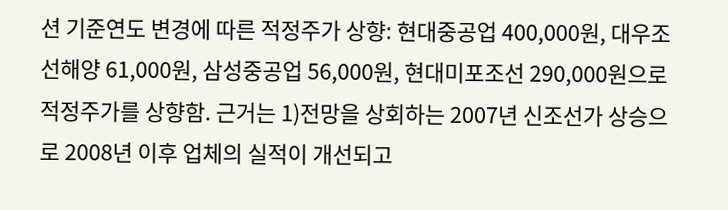션 기준연도 변경에 따른 적정주가 상향: 현대중공업 400,000원, 대우조선해양 61,000원, 삼성중공업 56,000원, 현대미포조선 290,000원으로 적정주가를 상향함. 근거는 1)전망을 상회하는 2007년 신조선가 상승으로 2008년 이후 업체의 실적이 개선되고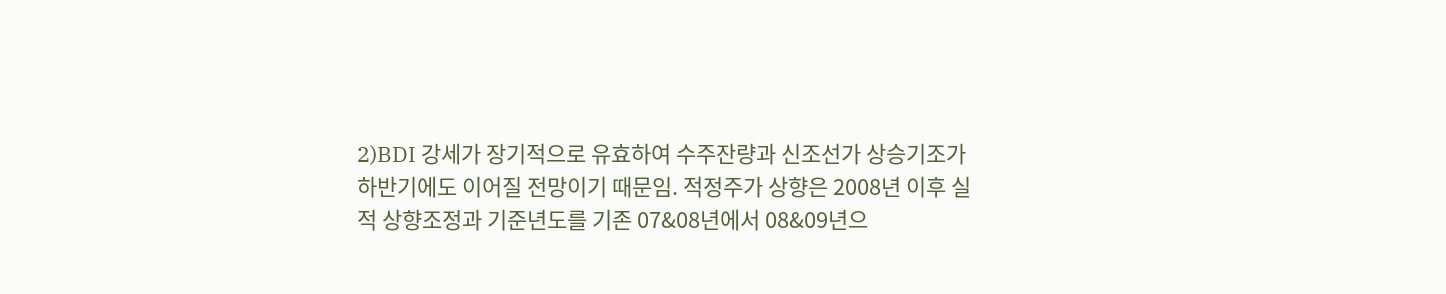2)BDI 강세가 장기적으로 유효하여 수주잔량과 신조선가 상승기조가 하반기에도 이어질 전망이기 때문임. 적정주가 상향은 2008년 이후 실적 상향조정과 기준년도를 기존 07&08년에서 08&09년으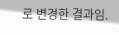로 변경한 결과임.